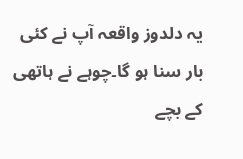یہ دلدوز واقعہ آپ نے کئی بار سنا ہو گا۔چوہے نے ہاتھی کے بچے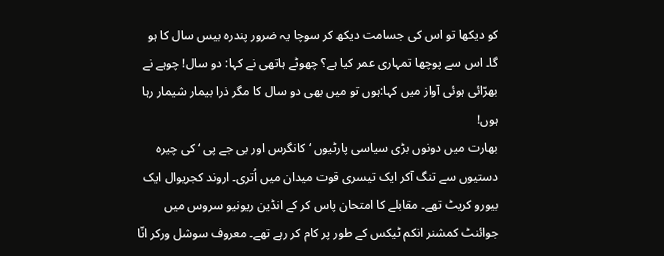کو دیکھا تو اس کی جسامت دیکھ کر سوچا یہ ضرور پندرہ بیس سال کا ہو گا۔ اس سے پوچھا تمہاری عمر کیا ہے؟ چھوٹے ہاتھی نے کہا: دو سال! چوہے نے بھرّائی ہوئی آواز میں کہا:ہوں تو میں بھی دو سال کا مگر ذرا بیمار شیمار رہا ہوں!
بھارت میں دونوں بڑی سیاسی پارٹیوں ‘ کانگرس اور بی جے پی ‘ کی چیرہ دستیوں سے تنگ آکر ایک تیسری قوت میدان میں اُتری۔ اروند کجریوال ایک بیورو کریٹ تھے۔ مقابلے کا امتحان پاس کر کے انڈین ریونیو سروس میں جوائنٹ کمشنر انکم ٹیکس کے طور پر کام کر رہے تھے۔ معروف سوشل ورکر انّا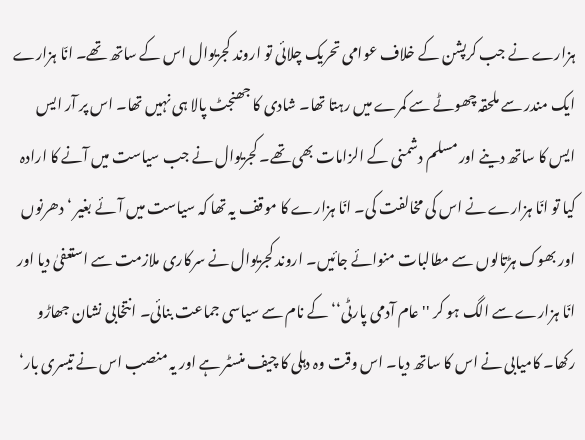ہزارے نے جب کرپشن کے خلاف عوامی تحریک چلائی تو اروند کجریوال اس کے ساتھ تھے۔ انّا ہزارے ایک مندر سے ملحقہ چھوٹے سے کمرے میں رہتا تھا۔ شادی کا جھنجٹ پالا ہی نہیں تھا۔ اس پر آر ایس ایس کا ساتھ دینے اور مسلم دشمنی کے الزامات بھی تھے۔ کجریوال نے جب سیاست میں آنے کا ارادہ کیا تو انّا ہزارے نے اس کی مخالفت کی۔ انّا ہزارے کا موقف یہ تھا کہ سیاست میں آئے بغیر ‘ دھرنوں اور بھوک ہڑتالوں سے مطالبات منوائے جائیں۔ اروند کجریوال نے سرکاری ملازمت سے استعفیٰ دیا اور انّا ہزارے سے الگ ہو کر ''عام آدمی پارٹی‘‘ کے نام سے سیاسی جماعت بنائی۔ انتخابی نشان جھاڑو رکھا۔ کامیابی نے اس کا ساتھ دیا۔ اس وقت وہ دہلی کا چیف منسٹر ہے اور یہ منصب اس نے تیسری بار‘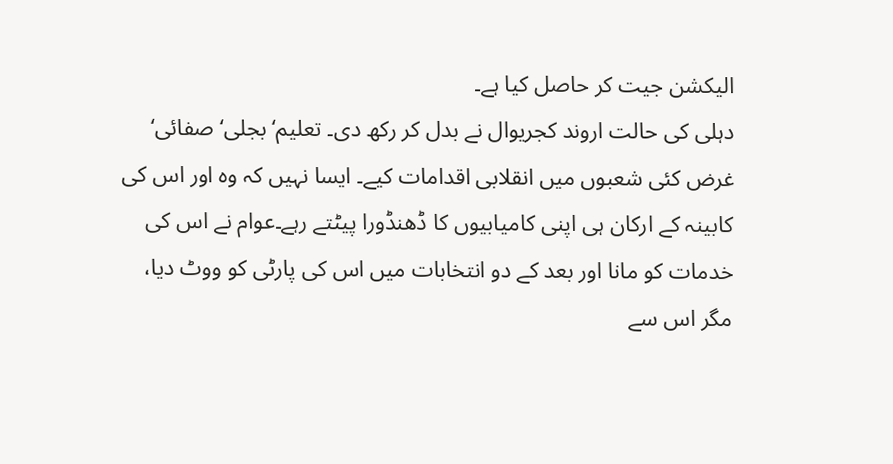الیکشن جیت کر حاصل کیا ہے۔
دہلی کی حالت اروند کجریوال نے بدل کر رکھ دی۔ تعلیم‘ بجلی‘ صفائی‘ غرض کئی شعبوں میں انقلابی اقدامات کیے۔ ایسا نہیں کہ وہ اور اس کی کابینہ کے ارکان ہی اپنی کامیابیوں کا ڈھنڈورا پیٹتے رہے۔عوام نے اس کی خدمات کو مانا اور بعد کے دو انتخابات میں اس کی پارٹی کو ووٹ دیا، مگر اس سے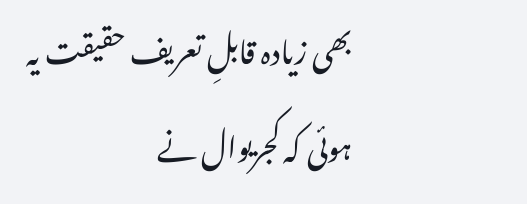بھی زیادہ قابلِ تعریف حقیقت یہ ہوئی کہ کجریوال نے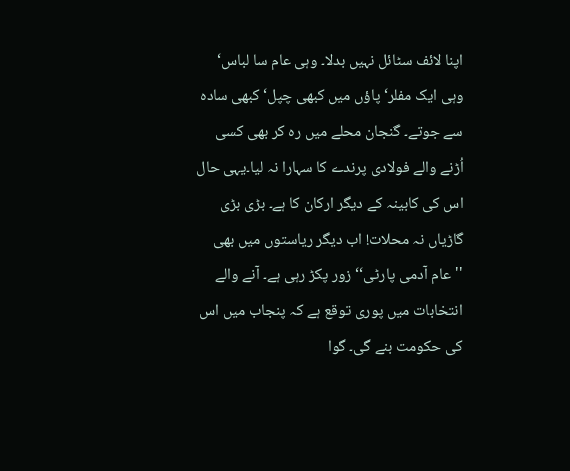اپنا لائف سٹائل نہیں بدلا۔ وہی عام سا لباس‘ وہی ایک مفلر‘ پاؤں میں کبھی چپل‘ کبھی سادہ سے جوتے۔ گنجان محلے میں رہ کر بھی کسی اُڑنے والے فولادی پرندے کا سہارا نہ لیا۔یہی حال اس کی کابینہ کے دیگر ارکان کا ہے۔ بڑی بڑی گاڑیاں نہ محلات! اب دیگر ریاستوں میں بھی ''عام آدمی پارٹی‘‘ زور پکڑ رہی ہے۔ آنے والے انتخابات میں پوری توقع ہے کہ پنجاب میں اس کی حکومت بنے گی۔ گوا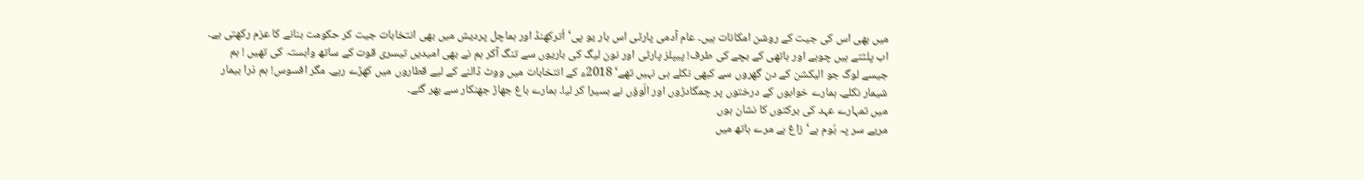میں بھی اس کی جیت کے روشن امکانات ہیں۔ عام آدمی پارٹی اس بار یو پی‘ اُترکھنڈ اور ہماچل پردیش میں بھی انتخابات جیت کر حکومت بنانے کا عزم رکھتی ہے۔
اب پلٹتے ہیں چوہے اور ہاتھی کے بچے کی طرف! پیپلز پارٹی اور نون لیگ کی باریوں سے تنگ آکر ہم نے بھی امیدیں تیسری قوت کے ساتھ وابستہ کی تھیں ! ہم جیسے لوگ جو الیکشن کے دن گھروں سے کبھی نکلے ہی نہیں تھے‘ 2018ء کے انتخابات میں ووٹ ڈالنے کے لیے قطاروں میں کھڑے رہے۔ مگر افسوس! ہم ذرا بیمار شیمار نکلے۔ ہمارے خوابوں کے درختوں پر چمگادڑوں اور الّوؤں نے بسیرا کر لیا۔ ہمارے باغ جھاڑ جھنکار سے بھر گئے۔
میں تمہارے عہد کی برکتوں کا نشان ہوں
مریے سر پہ بُوم ہے‘ زاغ ہے مرے ہاتھ میں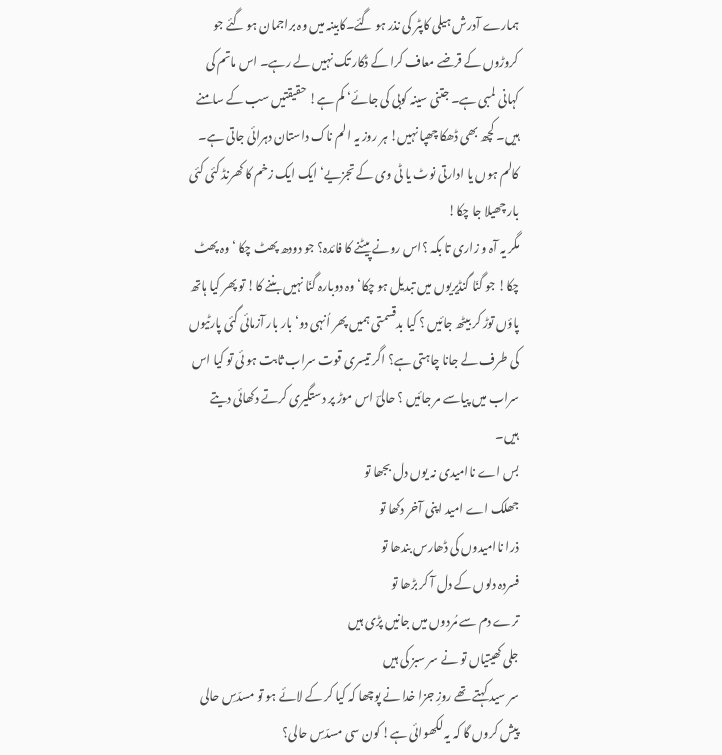ہمارے آدرش ہیلی کاپٹر کی نذر ہو گئے۔کابینہ میں وہ براجمان ہو گئے جو کروڑوں کے قرضے معاف کرا کے ڈکار تک نہیں لے رہے۔ اس ماتم کی کہانی لمبی ہے۔ جتنی سینہ کوبی کی جائے‘ کم ہے! حقیقتیں سب کے سامنے ہیں۔ کچھ بھی ڈھکا چھپا نہیں! ہر روز یہ الم ناک داستان دہرائی جاتی ہے۔ کالم ہوں یا ادارتی نوٹ یا ٹی وی کے تجزیے‘ ایک ایک زخم کا کھرنڈ کئی کئی بار چھیلا جا چکا!
مگر یہ آہ و زاری تا بکہ ؟اس رونے پیٹنے کا فائدہ؟ جو دودھ پھٹ چکا ‘ وہ پھٹ چکا! جو گنّا گنڈیریوں میں تبدیل ہو چکا‘ وہ دوبارہ گنّا نہیں بننے کا! تو پھر کیا ہاتھ پاؤں توڑ کر بیٹھ جائیں ؟ کیا بدقسمتی ہمیں پھر اُنہی دو‘ بار بار آزمائی گئی پارٹیوں کی طرف لے جانا چاہتی ہے؟ اگر تیسری قوت سراب ثابت ہو ئی تو کیا اس سراب میں پیاسے مر جائیں ؟ حالیؔ اس موڑ پر دستگیری کرتے دکھائی دیتے ہیں۔
بس اے ناامیدی نہ یوں دل بجھا تو
جھلک اے امید اپنی آخر دکھا تو
ذرا ناامیدوں کی ڈھارس بندھا تو
فسردہ دلوں کے دل آ کر بڑھا تو
ترے دم سے مُردوں میں جانیں پڑی ہیں
جلی کھیتیاں تو نے سر سبز کی ہیں
سر سید کہتے تھے روزِ جزا خدا نے پوچھا کہ کیا کر کے لائے ہو تو مسدّسِ حالی پیش کروں گا کہ یہ لکھوائی ہے! کون سی مسدّسِ حالی؟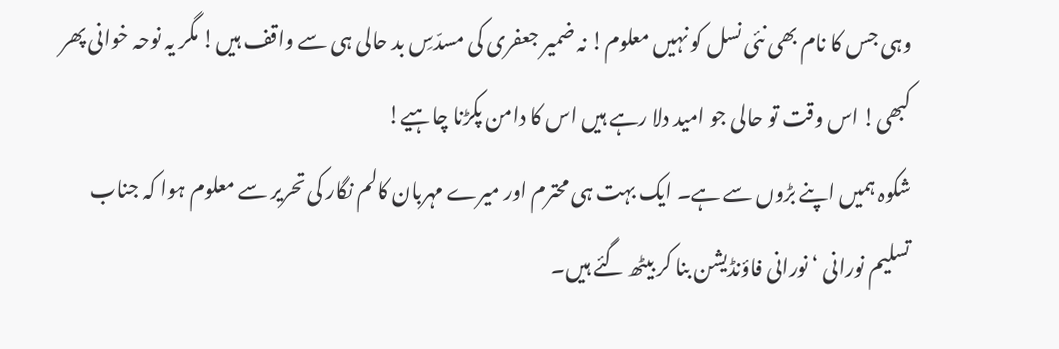وہی جس کا نام بھی نئی نسل کو نہیں معلوم! نہ ضمیر جعفری کی مسدّسِ بد حالی ہی سے واقف ہیں! مگر یہ نوحہ خوانی پھر کبھی! اس وقت تو حالی جو امید دلا رہے ہیں اس کا دامن پکڑنا چاہیے!
شکوہ ہمیں اپنے بڑوں سے ہے۔ ایک بہت ہی محترم اور میرے مہربان کالم نگار کی تحریر سے معلوم ہوا کہ جناب تسلیم نورانی ‘ نورانی فاؤنڈیشن بنا کر بیٹھ گئے ہیں۔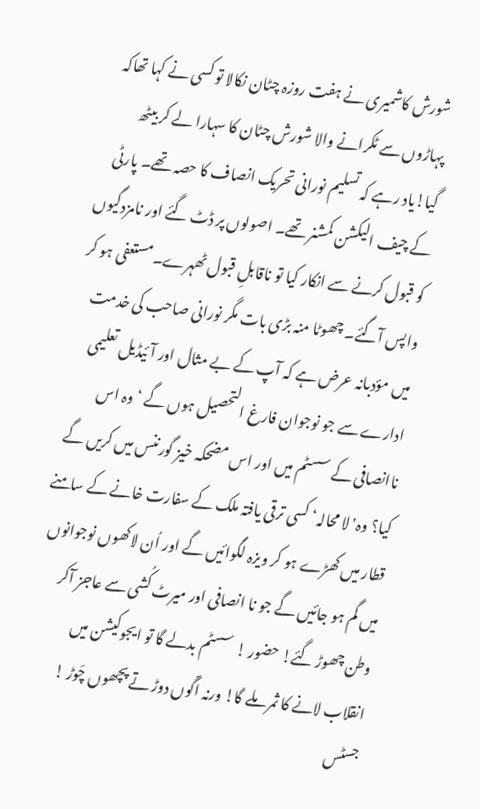شورش کاشمیری نے ہفت روزہ چٹان نکالا تو کسی نے کہا تھاکہ پہاڑوں سے ٹکرانے والا شورش چٹان کا سہارا لے کر بیٹھ گیا!یاد رہے کہ تسلیم نورانی تحریک انصاف کا حصہ تھے۔ پارٹی کے چیف الیکشن کمشنر تھے۔ اصولوں پر ڈٹ گئے اور نامزدگیوں کو قبول کرنے سے انکار کیا تو ناقابلِ قبول ٹھہرے۔مستعفی ہو کر واپس آگئے۔ چھوٹا منہ بڑی بات مگر نورانی صاحب کی خدمت میں مؤدبانہ عرض ہے کہ آپ کے بے مثال اور آئیڈیل تعلیمی ادارے سے جو نوجوان فارغ التحصیل ہوں گے ‘ وہ اس ناانصافی کے سسٹم میں اور اس مضحکہ خیز گورننس میں کریں گے کیا؟ وہ'لا محالہ‘ کسی ترقی یافتہ ملک کے سفارت خانے کے سامنے قطار میں کھڑے ہو کر ویزہ لگوائیں گے اور اُن لاکھوں نوجوانوں میں گم ہو جائیں گے جو نا انصافی اور میرٹ کُشی سے عاجز آکر وطن چھوڑ گئے! حضور ! سسٹم بدلے گا تو ایجوکیشن میں انقلاب لانے کا ثمر ملے گا! ورنہ اگّوں دوڑ تے پچھوں چَوڑ ! جسٹس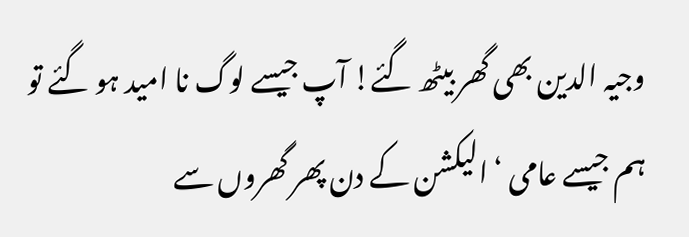وجیہ الدین بھی گھر بیٹھ گئے! آپ جیسے لوگ نا امید ہو گئے تو ہم جیسے عامی ‘ الیکشن کے دن پھر گھروں سے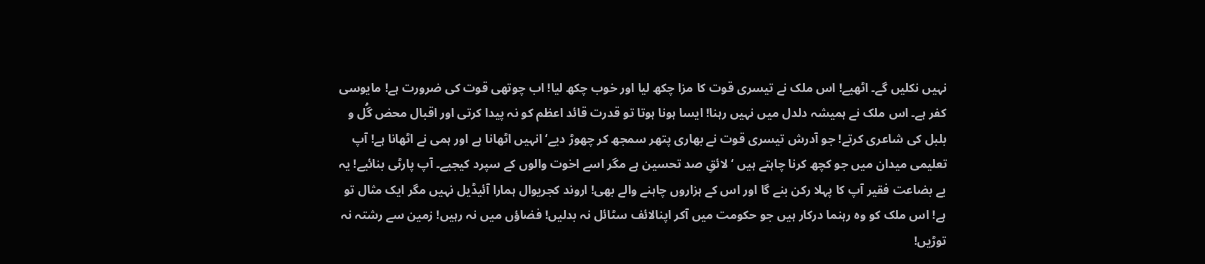نہیں نکلیں گے۔ اٹھیے! اس ملک نے تیسری قوت کا مزا چکھ لیا اور خوب چکھ لیا! اب چوتھی قوت کی ضرورت ہے! مایوسی کفر ہے۔ اس ملک نے ہمیشہ دلدل میں نہیں رہنا! ایسا ہونا ہوتا تو قدرت قائد اعظم کو نہ پیدا کرتی اور اقبال محض گُل و بلبل کی شاعری کرتے! جو آدرش تیسری قوت نے بھاری پتھر سمجھ کر چھوڑ دیے‘ انہیں اٹھانا ہے اور ہمی نے اٹھانا ہے! آپ تعلیمی میدان میں جو کچھ کرنا چاہتے ہیں ‘ لائقِ صد تحسین ہے مگر اسے اخوت والوں کے سپرد کیجیے۔ آپ پارٹی بنائیے! یہ بے بضاعت فقیر آپ کا پہلا رکن بنے گا اور اس کے ہزاروں چاہنے والے بھی! اروند کجریوال ہمارا آئیڈیل نہیں مگر ایک مثال تو ہے! اس ملک کو وہ رہنما درکار ہیں جو حکومت میں آکر اپنالائف سٹائل نہ بدلیں! فضاؤں میں نہ رہیں! زمین سے رشتہ نہ توڑیں!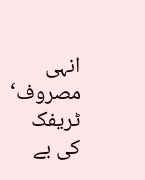انہی مصروف‘ ٹریفک کی بے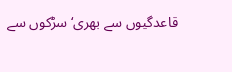قاعدگیوں سے بھری‘ سڑکوں سے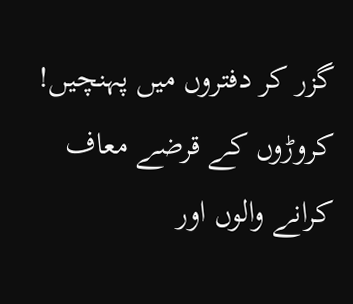گزر کر دفتروں میں پہنچیں! کروڑوں کے قرضے معاف کرانے والوں اور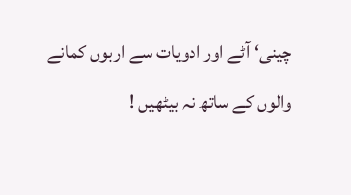چینی‘ آٹے اور ادویات سے اربوں کمانے والوں کے ساتھ نہ بیٹھیں !